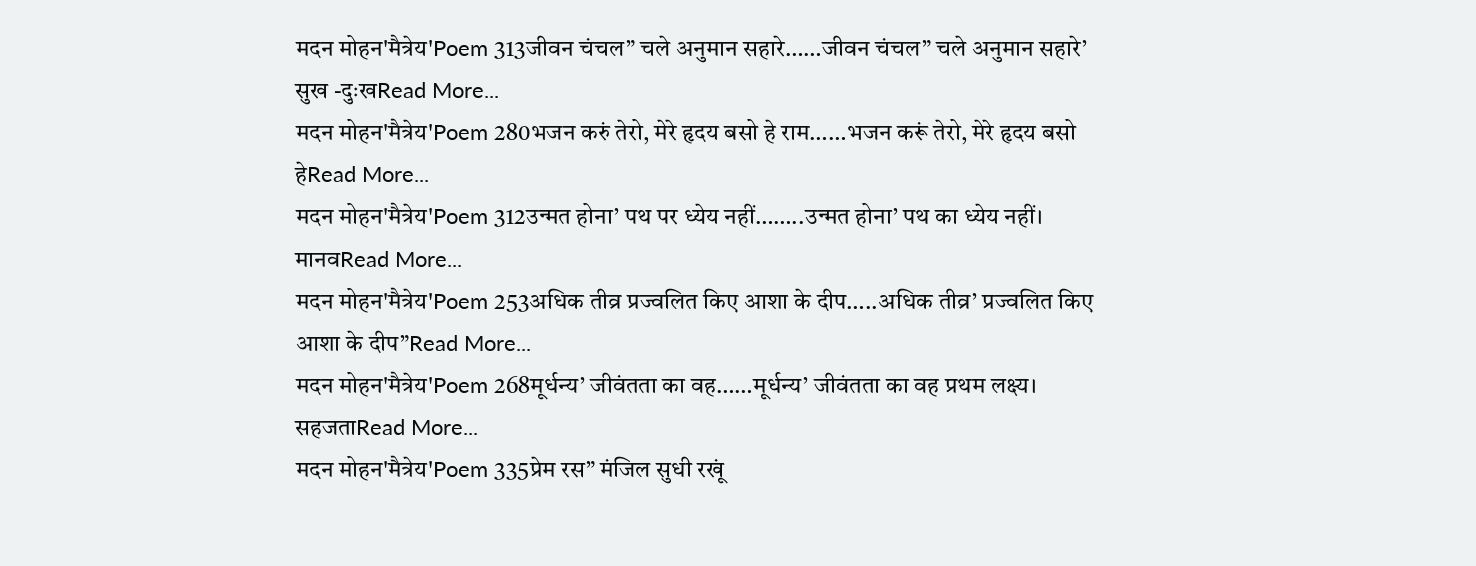मदन मोहन'मैत्रेय'Poem 313जीवन चंचल” चले अनुमान सहारे……जीवन चंचल” चले अनुमान सहारे’ सुख -दुःखRead More...
मदन मोहन'मैत्रेय'Poem 280भजन करुं तेरो, मेरे हृदय बसो हे राम……भजन करूं तेरो, मेरे हृदय बसो हेRead More...
मदन मोहन'मैत्रेय'Poem 312उन्मत होना’ पथ पर ध्येय नहीं……..उन्मत होना’ पथ का ध्येय नहीं। मानवRead More...
मदन मोहन'मैत्रेय'Poem 253अधिक तीव्र प्रज्वलित किए आशा के दीप…..अधिक तीव्र’ प्रज्वलित किए आशा के दीप”Read More...
मदन मोहन'मैत्रेय'Poem 268मूर्धन्य’ जीवंतता का वह……मूर्धन्य’ जीवंतता का वह प्रथम लक्ष्य। सहजताRead More...
मदन मोहन'मैत्रेय'Poem 335प्रेम रस” मंजिल सुधी रखूं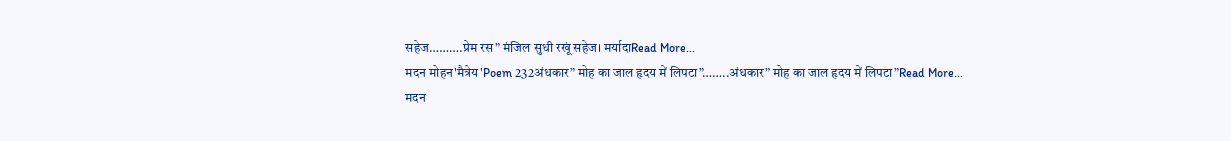सहेज……….प्रेम रस” मंजिल सुधी रखूं सहेज। मर्यादाRead More...
मदन मोहन'मैत्रेय'Poem 232अंधकार” मोह का जाल हृदय में लिपटा”……..अंधकार” मोह का जाल हृदय में लिपटा”Read More...
मदन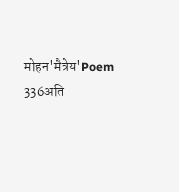मोहन'मैत्रेय'Poem 336अति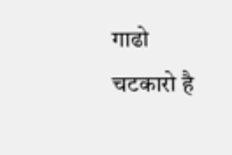गाढो चटकारो है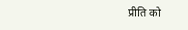प्रीति को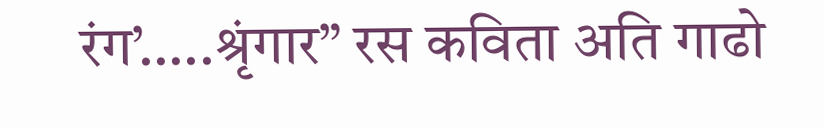रंग’…..श्रृंगार” रस कविता अति गाढो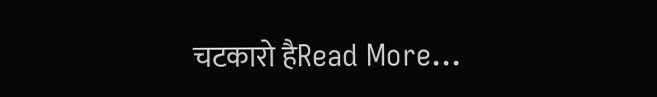चटकारो हैRead More...